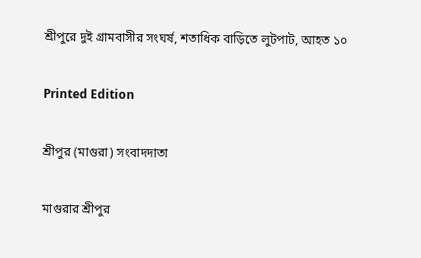শ্রীপুরে দুই গ্রামবাসীর সংঘর্ষ, শতাধিক বাড়িতে লুটপাট, আহত ১০

Printed Edition

শ্রীপুর (মাগুরা) সংবাদদাতা

মাগুরার শ্রীপুর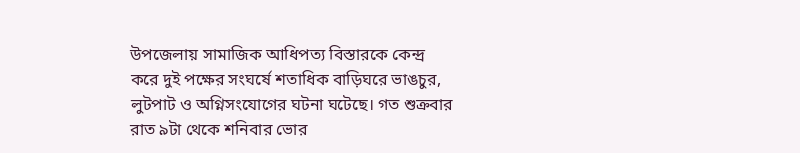উপজেলায় সামাজিক আধিপত্য বিস্তারকে কেন্দ্র করে দুই পক্ষের সংঘর্ষে শতাধিক বাড়িঘরে ভাঙচুর, লুটপাট ও অগ্নিসংযোগের ঘটনা ঘটেছে। গত শুক্রবার রাত ৯টা থেকে শনিবার ভোর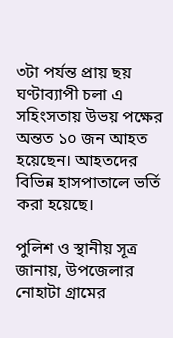৩টা পর্যন্ত প্রায় ছয় ঘণ্টাব্যাপী চলা এ সহিংসতায় উভয় পক্ষের অন্তত ১০ জন আহত হয়েছেন। আহতদের বিভিন্ন হাসপাতালে ভর্তি করা হয়েছে।

পুলিশ ও স্থানীয় সূত্র জানায়, উপজেলার নোহাটা গ্রামের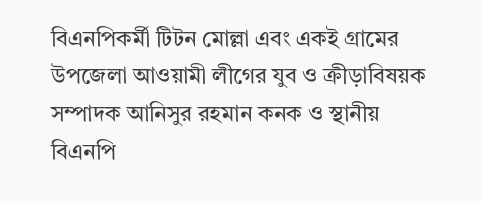বিএনপিকর্মী টিটন মোল্লা এবং একই গ্রামের উপজেলা আওয়ামী লীগের যুব ও ক্রীড়াবিষয়ক সম্পাদক আনিসুর রহমান কনক ও স্থানীয় বিএনপি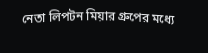নেতা লিপটন মিয়ার গ্রুপের মধ্যে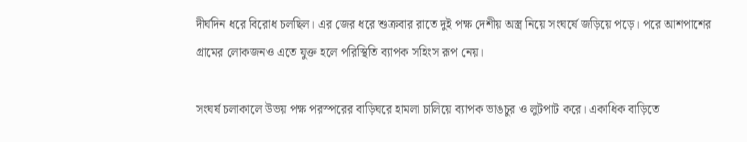দীর্ঘদিন ধরে বিরোধ চলছিল। এর জের ধরে শুক্রবার রাতে দুই পক্ষ দেশীয় অস্ত্র নিয়ে সংঘর্ষে জড়িয়ে পড়ে। পরে আশপাশের গ্রামের লোকজনও এতে যুক্ত হলে পরিস্থিতি ব্যাপক সহিংস রূপ নেয়।

সংঘর্ষ চলাকালে উভয় পক্ষ পরস্পরের বাড়িঘরে হামলা চালিয়ে ব্যাপক ভাঙচুর ও লুটপাট করে। একাধিক বাড়িতে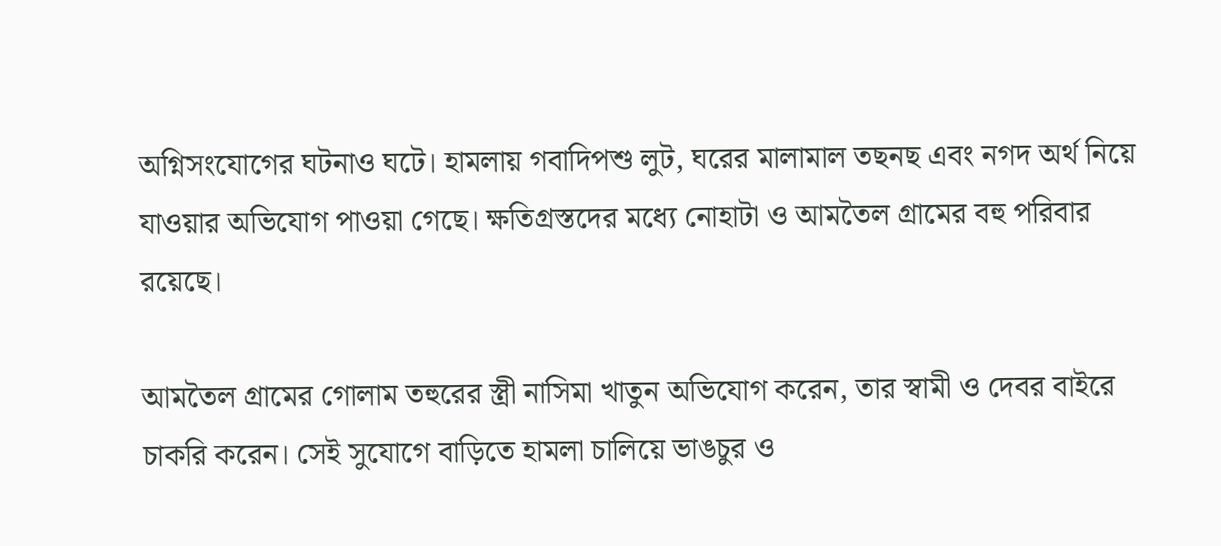অগ্নিসংযোগের ঘটনাও ঘটে। হামলায় গবাদিপশু লুট, ঘরের মালামাল তছনছ এবং নগদ অর্থ নিয়ে যাওয়ার অভিযোগ পাওয়া গেছে। ক্ষতিগ্রস্তদের মধ্যে নোহাটা ও আমতৈল গ্রামের বহু পরিবার রয়েছে।

আমতৈল গ্রামের গোলাম তহুরের স্ত্রী নাসিমা খাতুন অভিযোগ করেন, তার স্বামী ও দেবর বাইরে চাকরি করেন। সেই সুযোগে বাড়িতে হামলা চালিয়ে ভাঙচুর ও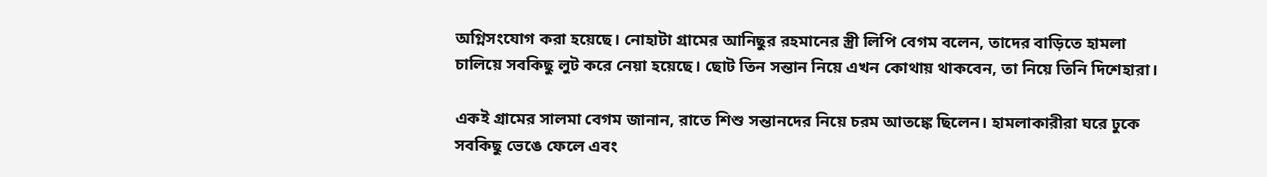অগ্নিসংযোগ করা হয়েছে। নোহাটা গ্রামের আনিছুর রহমানের স্ত্রী লিপি বেগম বলেন, তাদের বাড়িতে হামলা চালিয়ে সবকিছু লুট করে নেয়া হয়েছে। ছোট তিন সন্তান নিয়ে এখন কোথায় থাকবেন, তা নিয়ে তিনি দিশেহারা।

একই গ্রামের সালমা বেগম জানান, রাতে শিশু সন্তানদের নিয়ে চরম আতঙ্কে ছিলেন। হামলাকারীরা ঘরে ঢুকে সবকিছু ভেঙে ফেলে এবং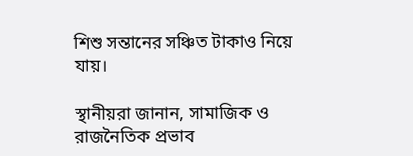শিশু সন্তানের সঞ্চিত টাকাও নিয়ে যায়।

স্থানীয়রা জানান, সামাজিক ও রাজনৈতিক প্রভাব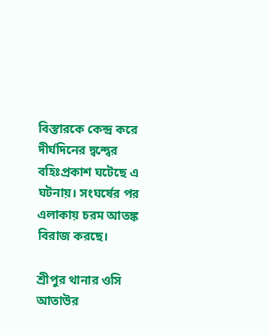বিস্তারকে কেন্দ্র করে দীর্ঘদিনের দ্বন্দ্বের বহিঃপ্রকাশ ঘটেছে এ ঘটনায়। সংঘর্ষের পর এলাকায় চরম আতঙ্ক বিরাজ করছে।

শ্রীপুর থানার ওসি আতাউর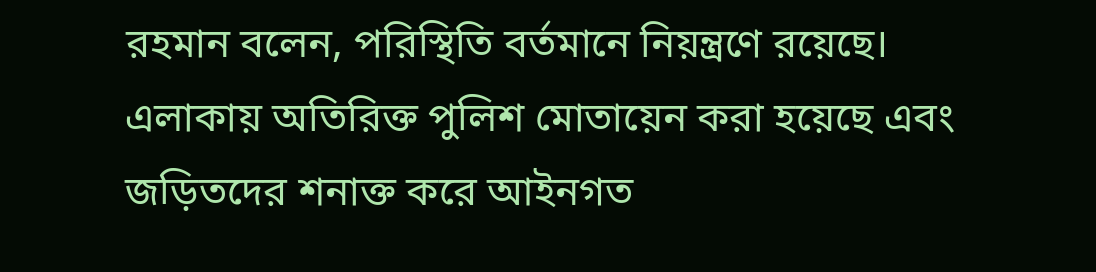রহমান বলেন, পরিস্থিতি বর্তমানে নিয়ন্ত্রণে রয়েছে। এলাকায় অতিরিক্ত পুলিশ মোতায়েন করা হয়েছে এবং জড়িতদের শনাক্ত করে আইনগত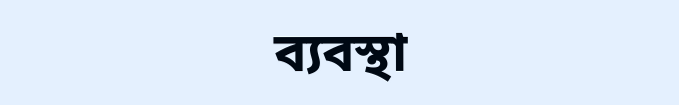ব্যবস্থা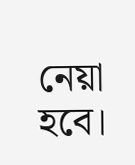নেয়া হবে।